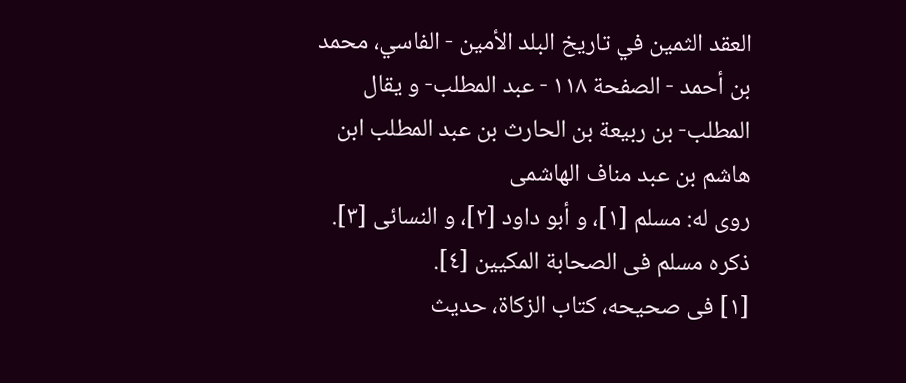العقد الثمين في تاريخ البلد الأمين - الفاسي، محمد بن أحمد - الصفحة ١١٨ - عبد المطلب- و يقال المطلب- بن ربيعة بن الحارث بن عبد المطلب ابن هاشم بن عبد مناف الهاشمى
روى له: مسلم [١]، و أبو داود [٢]، و النسائى [٣]. ذكره مسلم فى الصحابة المكيين [٤].
[١] فى صحيحه، كتاب الزكاة، حديث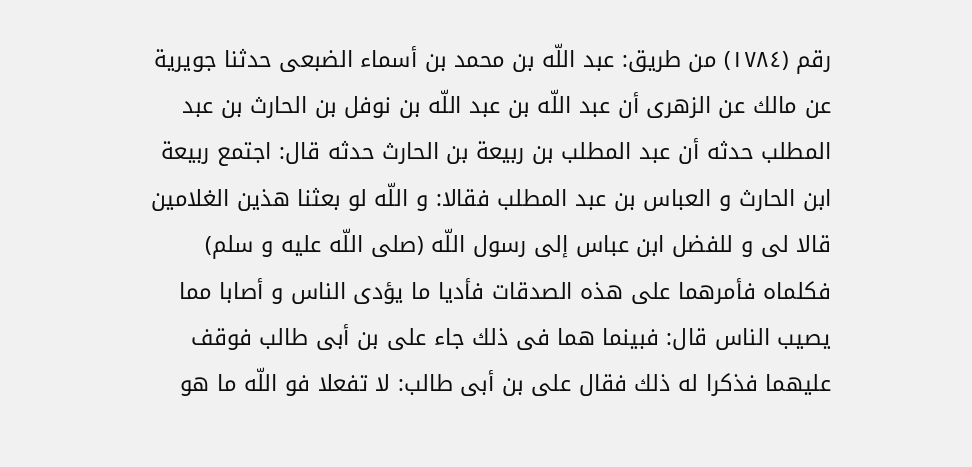رقم (١٧٨٤) من طريق: عبد اللّه بن محمد بن أسماء الضبعى حدثنا جويرية عن مالك عن الزهرى أن عبد اللّه بن عبد اللّه بن نوفل بن الحارث بن عبد المطلب حدثه أن عبد المطلب بن ربيعة بن الحارث حدثه قال: اجتمع ربيعة ابن الحارث و العباس بن عبد المطلب فقالا: و اللّه لو بعثنا هذين الغلامين قالا لى و للفضل ابن عباس إلى رسول اللّه (صلى اللّه عليه و سلم) فكلماه فأمرهما على هذه الصدقات فأديا ما يؤدى الناس و أصابا مما يصيب الناس قال: فبينما هما فى ذلك جاء على بن أبى طالب فوقف عليهما فذكرا له ذلك فقال على بن أبى طالب: لا تفعلا فو اللّه ما هو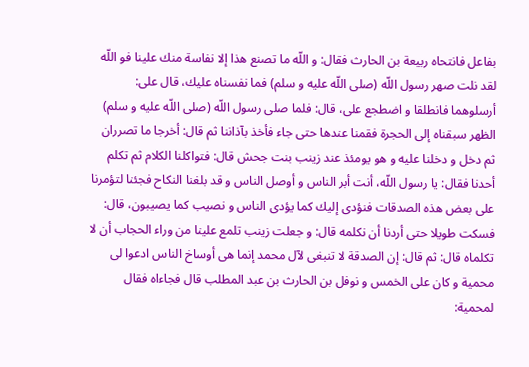بفاعل فانتحاه ربيعة بن الحارث فقال: و اللّه ما تصنع هذا إلا نفاسة منك علينا فو اللّه لقد نلت صهر رسول اللّه (صلى اللّه عليه و سلم) فما نفسناه عليك، قال على: أرسلوهما فانطلقا و اضطجع على، قال: فلما صلى رسول اللّه (صلى اللّه عليه و سلم) الظهر سبقناه إلى الحجرة فقمنا عندها حتى جاء فأخذ بآذاننا ثم قال: أخرجا ما تصرران ثم دخل و دخلنا عليه و هو يومئذ عند زينب بنت جحش قال: فتواكلنا الكلام ثم تكلم أحدنا فقال: يا رسول اللّه، أنت أبر الناس و أوصل الناس و قد بلغنا النكاح فجئنا لتؤمرنا على بعض هذه الصدقات فنؤدى إليك كما يؤدى الناس و نصيب كما يصيبون، قال: فسكت طويلا حتى أردنا أن نكلمه قال: و جعلت زينب تلمع علينا من وراء الحجاب أن لا تكلماه قال: ثم قال: إن الصدقة لا تنبغى لآل محمد إنما هى أوساخ الناس ادعوا لى محمية و كان على الخمس و نوفل بن الحارث بن عبد المطلب قال فجاءاه فقال لمحمية: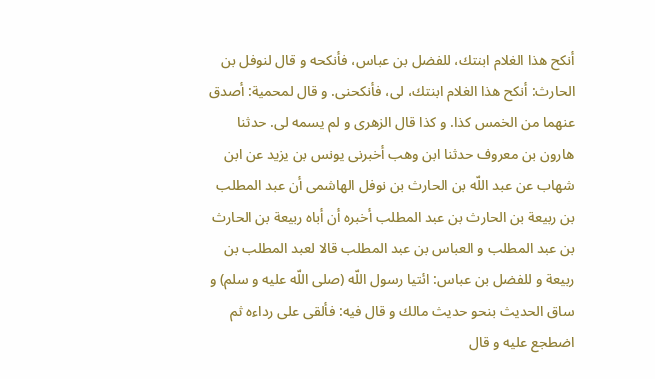أنكح هذا الغلام ابنتك، للفضل بن عباس، فأنكحه و قال لنوفل بن الحارث: أنكح هذا الغلام ابنتك، لى، فأنكحنى. و قال لمحمية: أصدق عنهما من الخمس كذا. و كذا قال الزهرى و لم يسمه لى. حدثنا هارون بن معروف حدثنا ابن وهب أخبرنى يونس بن يزيد عن ابن شهاب عن عبد اللّه بن الحارث بن نوفل الهاشمى أن عبد المطلب بن ربيعة بن الحارث بن عبد المطلب أخبره أن أباه ربيعة بن الحارث بن عبد المطلب و العباس بن عبد المطلب قالا لعبد المطلب بن ربيعة و للفضل بن عباس: ائتيا رسول اللّه (صلى اللّه عليه و سلم) و ساق الحديث بنحو حديث مالك و قال فيه: فألقى على رداءه ثم اضطجع عليه و قال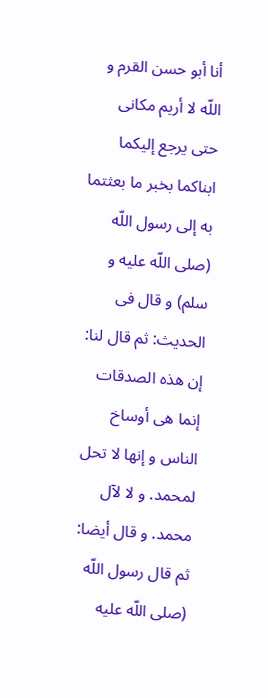أنا أبو حسن القرم و اللّه لا أريم مكانى حتى يرجع إليكما ابناكما بخبر ما بعثتما به إلى رسول اللّه (صلى اللّه عليه و سلم) و قال فى الحديث: ثم قال لنا: إن هذه الصدقات إنما هى أوساخ الناس و إنها لا تحل لمحمد. و لا لآل محمد. و قال أيضا: ثم قال رسول اللّه (صلى اللّه عليه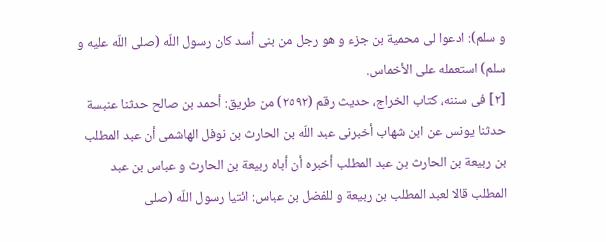و سلم): ادعوا لى محمية بن جزء و هو رجل من بنى أسد كان رسول اللّه (صلى اللّه عليه و سلم) استعمله على الأخماس.
[٢] فى سننه، كتاب الخراج، حديث رقم (٢٥٩٢) من طريق: أحمد بن صالح حدثنا عنبسة حدثنا يونس عن ابن شهاب أخبرنى عبد اللّه بن الحارث بن نوفل الهاشمى أن عبد المطلب بن ربيعة بن الحارث بن عبد المطلب أخبره أن أباه ربيعة بن الحارث و عباس بن عبد المطلب قالا لعبد المطلب بن ربيعة و للفضل بن عباس: ائتيا رسول اللّه (صلى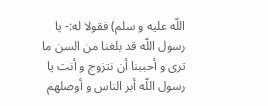اللّه عليه و سلم) فقولا له:- يا رسول اللّه قد بلغنا من السن ما ترى و أحببنا أن نتزوج و أنت يا رسول اللّه أبر الناس و أوصلهم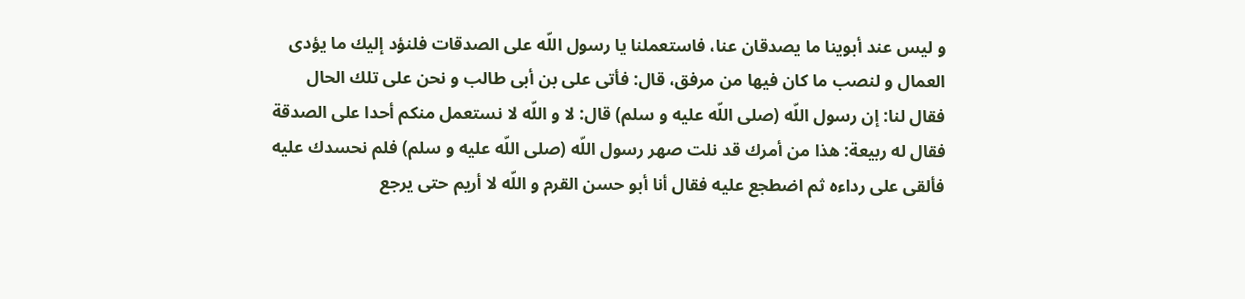و ليس عند أبوينا ما يصدقان عنا، فاستعملنا يا رسول اللّه على الصدقات فلنؤد إليك ما يؤدى العمال و لنصب ما كان فيها من مرفق، قال: فأتى على بن أبى طالب و نحن على تلك الحال فقال لنا: إن رسول اللّه (صلى اللّه عليه و سلم) قال: لا و اللّه لا نستعمل منكم أحدا على الصدقة فقال له ربيعة: هذا من أمرك قد نلت صهر رسول اللّه (صلى اللّه عليه و سلم) فلم نحسدك عليه فألقى على رداءه ثم اضطجع عليه فقال أنا أبو حسن القرم و اللّه لا أريم حتى يرجع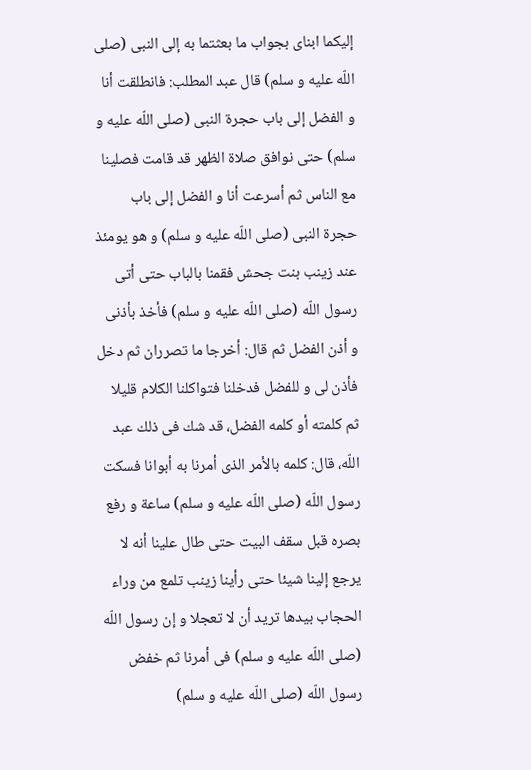إليكما ابناى بجواب ما بعثتما به إلى النبى (صلى اللّه عليه و سلم) قال عبد المطلب: فانطلقت أنا و الفضل إلى باب حجرة النبى (صلى اللّه عليه و سلم) حتى نوافق صلاة الظهر قد قامت فصلينا مع الناس ثم أسرعت أنا و الفضل إلى باب حجرة النبى (صلى اللّه عليه و سلم) و هو يومئذ عند زينب بنت جحش فقمنا بالباب حتى أتى رسول اللّه (صلى اللّه عليه و سلم) فأخذ بأذنى و أذن الفضل ثم قال: أخرجا ما تصرران ثم دخل فأذن لى و للفضل فدخلنا فتواكلنا الكلام قليلا ثم كلمته أو كلمه الفضل، قد شك فى ذلك عبد اللّه، قال: كلمه بالأمر الذى أمرنا به أبوانا فسكت رسول اللّه (صلى اللّه عليه و سلم) ساعة و رفع بصره قبل سقف البيت حتى طال علينا أنه لا يرجع إلينا شيئا حتى رأينا زينب تلمع من وراء الحجاب بيدها تريد أن لا تعجلا و إن رسول اللّه (صلى اللّه عليه و سلم) فى أمرنا ثم خفض رسول اللّه (صلى اللّه عليه و سلم)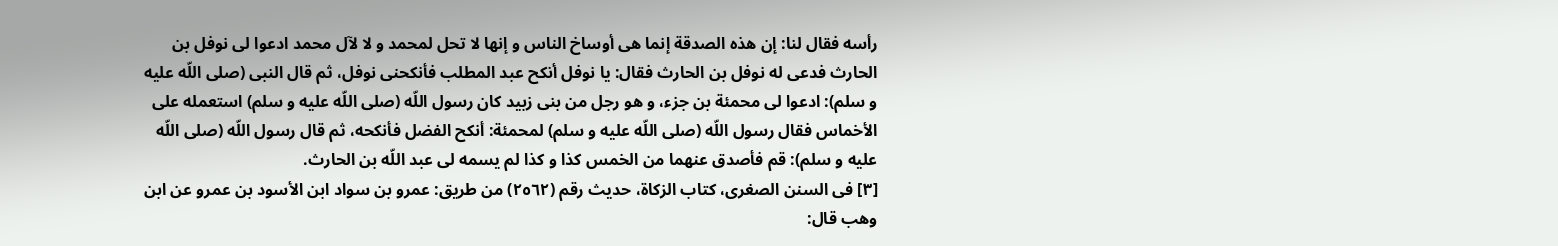رأسه فقال لنا: إن هذه الصدقة إنما هى أوساخ الناس و إنها لا تحل لمحمد و لا لآل محمد ادعوا لى نوفل بن الحارث فدعى له نوفل بن الحارث فقال: يا نوفل أنكح عبد المطلب فأنكحنى نوفل، ثم قال النبى (صلى اللّه عليه و سلم): ادعوا لى محمئة بن جزء، و هو رجل من بنى زبيد كان رسول اللّه (صلى اللّه عليه و سلم) استعمله على الأخماس فقال رسول اللّه (صلى اللّه عليه و سلم) لمحمئة: أنكح الفضل فأنكحه، ثم قال رسول اللّه (صلى اللّه عليه و سلم): قم فأصدق عنهما من الخمس كذا و كذا لم يسمه لى عبد اللّه بن الحارث.
[٣] فى السنن الصغرى، كتاب الزكاة، حديث رقم (٢٥٦٢) من طريق: عمرو بن سواد ابن الأسود بن عمرو عن ابن وهب قال: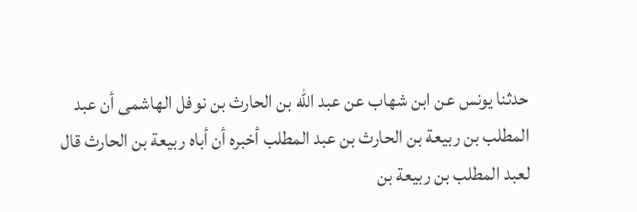حدثنا يونس عن ابن شهاب عن عبد اللّه بن الحارث بن نوفل الهاشمى أن عبد المطلب بن ربيعة بن الحارث بن عبد المطلب أخبره أن أباه ربيعة بن الحارث قال لعبد المطلب بن ربيعة بن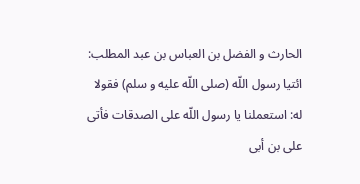الحارث و الفضل بن العباس بن عبد المطلب: ائتيا رسول اللّه (صلى اللّه عليه و سلم) فقولا له: استعملنا يا رسول اللّه على الصدقات فأتى على بن أبى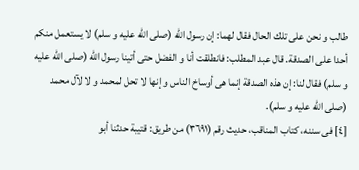طالب و نحن على تلك الحال فقال لهما: إن رسول اللّه (صلى اللّه عليه و سلم) لا يستعمل منكم أحدا على الصدقة. قال عبد المطلب: فانطلقت أنا و الفضل حتى أتينا رسول اللّه (صلى اللّه عليه و سلم) فقال لنا: إن هذه الصدقة إنما هى أوساخ الناس و إنها لا تحل لمحمد و لا لآل محمد (صلى اللّه عليه و سلم).
[٤] فى سننه، كتاب المناقب، حديث رقم (٣٦٩١) من طريق: قتيبة حدثنا أبو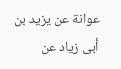عوانة عن يزيد بن أبى زياد عن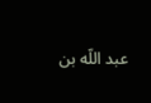عبد اللّه بن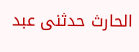الحارث حدثنى عبد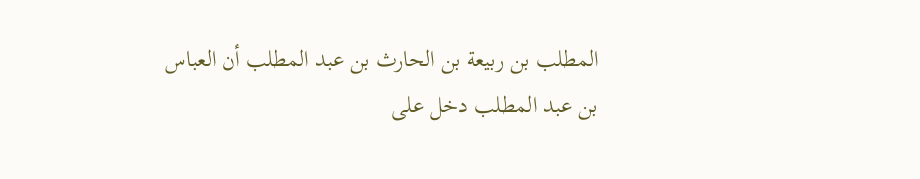المطلب بن ربيعة بن الحارث بن عبد المطلب أن العباس بن عبد المطلب دخل على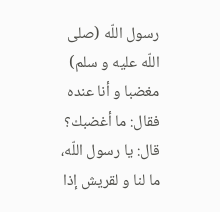رسول اللّه (صلى اللّه عليه و سلم) مغضبا و أنا عنده فقال: ما أغضبك؟ قال: يا رسول اللّه، ما لنا و لقريش إذا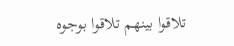تلاقوا بينهم تلاقوا بوجوه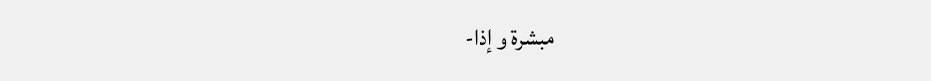مبشرة و إذا-